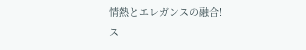情熱とエレガンスの融合!
ス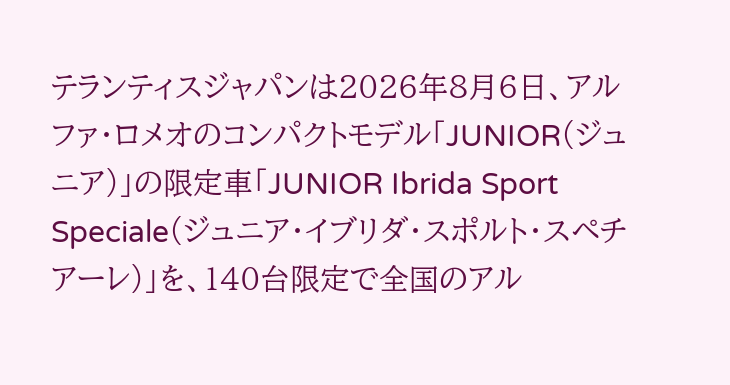テランティスジャパンは2026年8月6日、アルファ・ロメオのコンパクトモデル「JUNIOR(ジュニア)」の限定車「JUNIOR Ibrida Sport Speciale(ジュニア・イブリダ・スポルト・スペチアーレ)」を、140台限定で全国のアル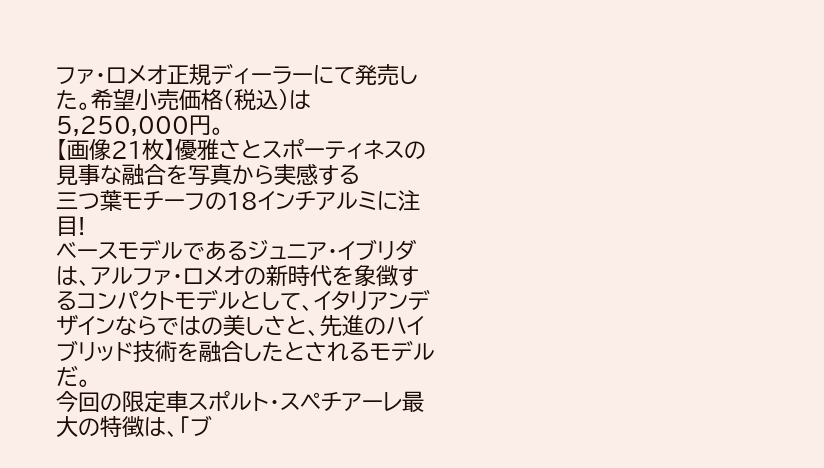ファ・ロメオ正規ディーラーにて発売した。希望小売価格(税込)は5,250,000円。
【画像21枚】優雅さとスポーティネスの見事な融合を写真から実感する
三つ葉モチーフの18インチアルミに注目!
ベースモデルであるジュニア・イブリダは、アルファ・ロメオの新時代を象徴するコンパクトモデルとして、イタリアンデザインならではの美しさと、先進のハイブリッド技術を融合したとされるモデルだ。
今回の限定車スポルト・スペチアーレ最大の特徴は、「ブ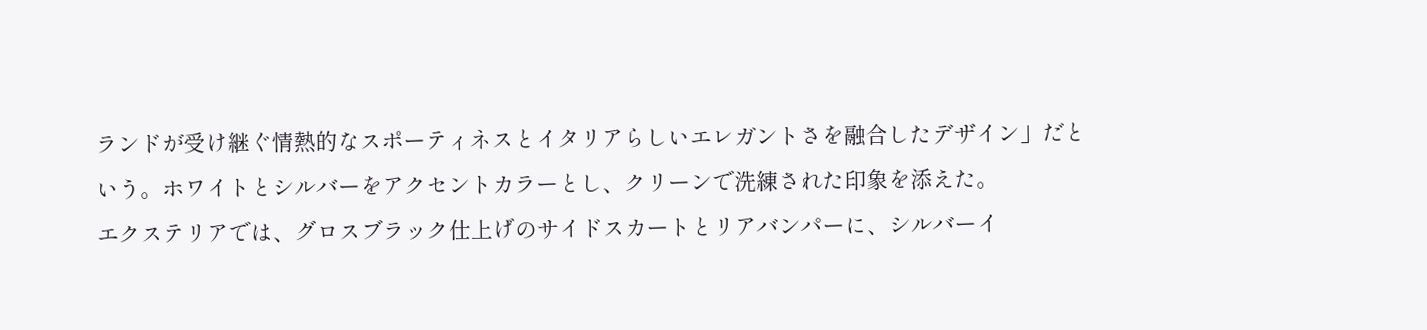ランドが受け継ぐ情熱的なスポーティネスとイタリアらしいエレガントさを融合したデザイン」だという。ホワイトとシルバーをアクセントカラーとし、クリーンで洗練された印象を添えた。
エクステリアでは、グロスブラック仕上げのサイドスカートとリアバンパーに、シルバーイ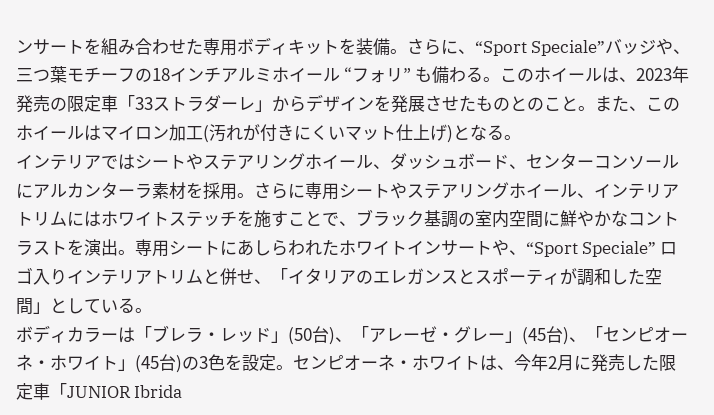ンサートを組み合わせた専用ボディキットを装備。さらに、“Sport Speciale”バッジや、三つ葉モチーフの18インチアルミホイール “フォリ” も備わる。このホイールは、2023年発売の限定車「33ストラダーレ」からデザインを発展させたものとのこと。また、このホイールはマイロン加工(汚れが付きにくいマット仕上げ)となる。
インテリアではシートやステアリングホイール、ダッシュボード、センターコンソールにアルカンターラ素材を採用。さらに専用シートやステアリングホイール、インテリアトリムにはホワイトステッチを施すことで、ブラック基調の室内空間に鮮やかなコントラストを演出。専用シートにあしらわれたホワイトインサートや、“Sport Speciale” ロゴ入りインテリアトリムと併せ、「イタリアのエレガンスとスポーティが調和した空間」としている。
ボディカラーは「ブレラ・レッド」(50台)、「アレーゼ・グレー」(45台)、「センピオーネ・ホワイト」(45台)の3色を設定。センピオーネ・ホワイトは、今年2月に発売した限定車「JUNIOR Ibrida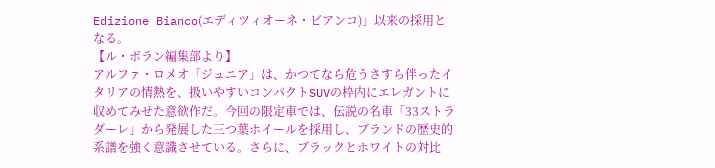Edizione Bianco(エディツィオーネ・ビアンコ)」以来の採用となる。
【ル・ボラン編集部より】
アルファ・ロメオ「ジュニア」は、かつてなら危うさすら伴ったイタリアの情熱を、扱いやすいコンパクトSUVの枠内にエレガントに収めてみせた意欲作だ。今回の限定車では、伝説の名車「33ストラダーレ」から発展した三つ葉ホイールを採用し、ブランドの歴史的系譜を強く意識させている。さらに、ブラックとホワイトの対比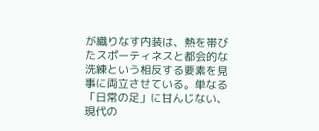が織りなす内装は、熱を帯びたスポーティネスと都会的な洗練という相反する要素を見事に両立させている。単なる「日常の足」に甘んじない、現代の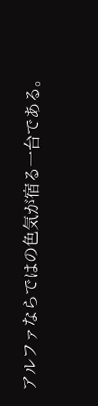アルファならではの色気が宿る一台である。